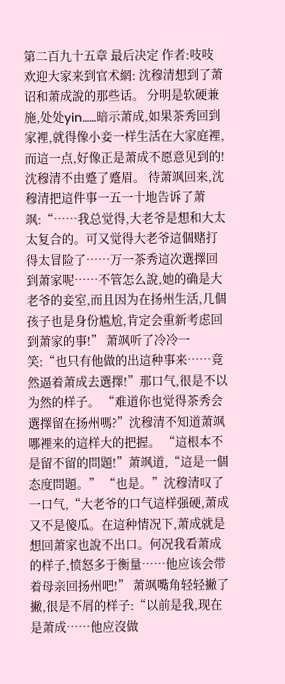第二百九十五章 最后决定 作者:吱吱 欢迎大家来到官术網: 沈穆清想到了萧诏和萧成說的那些话。 分明是软硬兼施,处处yin……暗示萧成,如果茶秀回到家裡,就得像小妾一样生活在大家庭裡,而這一点,好像正是萧成不愿意见到的! 沈穆清不由蹙了蹙眉。 待萧飒回来,沈穆清把這件事一五一十地告诉了萧飒:“……我总觉得,大老爷是想和大太太复合的。可又觉得大老爷這個赌打得太冒险了……万一茶秀這次選擇回到萧家呢……不管怎么說,她的确是大老爷的妾室,而且因为在扬州生活,几個孩子也是身份尴尬,肯定会重新考虑回到萧家的事!” 萧飒听了冷冷一笑:“也只有他做的出這种事来……竟然逼着萧成去選擇!”那口气,很是不以为然的样子。 “难道你也觉得茶秀会選擇留在扬州嗎?”沈穆清不知道萧飒哪裡来的這样大的把握。 “這根本不是留不留的問題!”萧飒道,“這是一個态度問題。” “也是。”沈穆清叹了一口气,“大老爷的口气這样强硬,萧成又不是傻瓜。在這种情况下,萧成就是想回萧家也說不出口。何况我看萧成的样子,愤怒多于衡量……他应该会带着母亲回扬州吧!” 萧飒嘴角轻轻撇了撇,很是不屑的样子:“以前是我,现在是萧成……他应沒做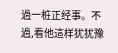過一桩正经事。不過,看他這样犹犹豫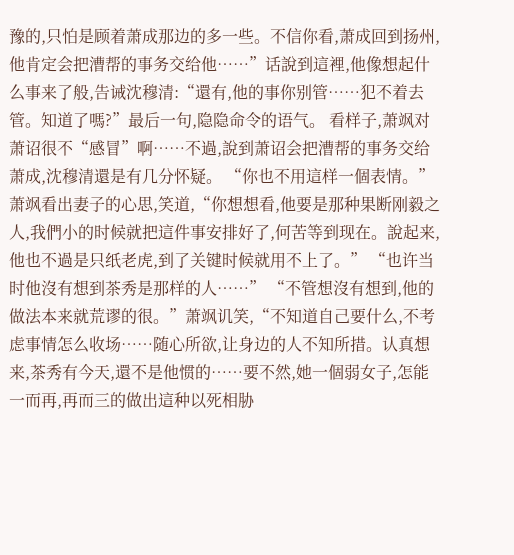豫的,只怕是顾着萧成那边的多一些。不信你看,萧成回到扬州,他肯定会把漕帮的事务交给他……”话說到這裡,他像想起什么事来了般,告诫沈穆清:“還有,他的事你别管……犯不着去管。知道了嗎?”最后一句,隐隐命令的语气。 看样子,萧飒对萧诏很不“感冒”啊……不過,說到萧诏会把漕帮的事务交给萧成,沈穆清還是有几分怀疑。 “你也不用這样一個表情。”萧飒看出妻子的心思,笑道,“你想想看,他要是那种果断刚毅之人,我們小的时候就把這件事安排好了,何苦等到现在。說起来,他也不過是只纸老虎,到了关键时候就用不上了。” “也许当时他沒有想到茶秀是那样的人……” “不管想沒有想到,他的做法本来就荒谬的很。”萧飒讥笑,“不知道自己要什么,不考虑事情怎么收场……随心所欲,让身边的人不知所措。认真想来,茶秀有今天,還不是他惯的……要不然,她一個弱女子,怎能一而再,再而三的做出這种以死相胁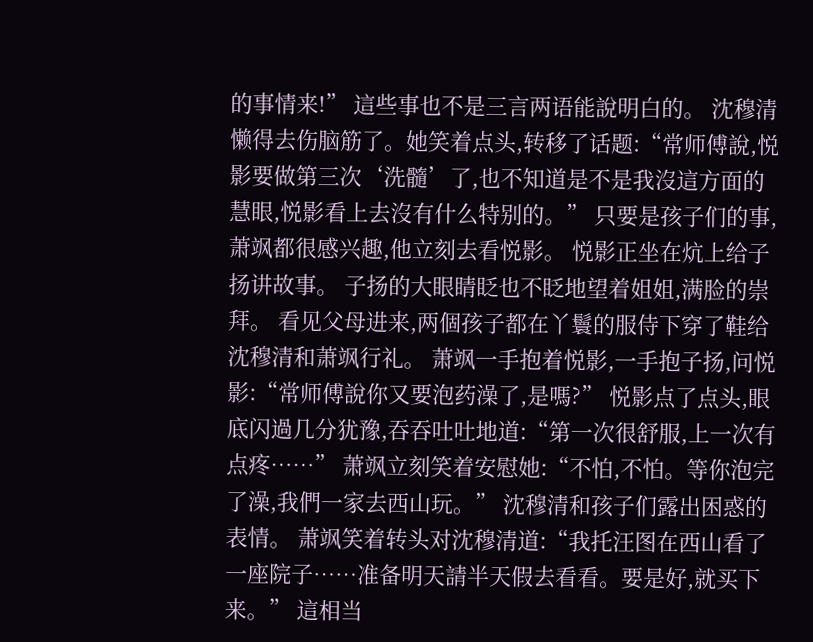的事情来!” 這些事也不是三言两语能說明白的。 沈穆清懒得去伤脑筋了。她笑着点头,转移了话题:“常师傅說,悦影要做第三次‘洗髓’了,也不知道是不是我沒這方面的慧眼,悦影看上去沒有什么特别的。” 只要是孩子们的事,萧飒都很感兴趣,他立刻去看悦影。 悦影正坐在炕上给子扬讲故事。 子扬的大眼睛眨也不眨地望着姐姐,满脸的崇拜。 看见父母进来,两個孩子都在丫鬟的服侍下穿了鞋给沈穆清和萧飒行礼。 萧飒一手抱着悦影,一手抱子扬,问悦影:“常师傅說你又要泡药澡了,是嗎?” 悦影点了点头,眼底闪過几分犹豫,吞吞吐吐地道:“第一次很舒服,上一次有点疼……” 萧飒立刻笑着安慰她:“不怕,不怕。等你泡完了澡,我們一家去西山玩。” 沈穆清和孩子们露出困惑的表情。 萧飒笑着转头对沈穆清道:“我托汪图在西山看了一座院子……准备明天請半天假去看看。要是好,就买下来。” 這相当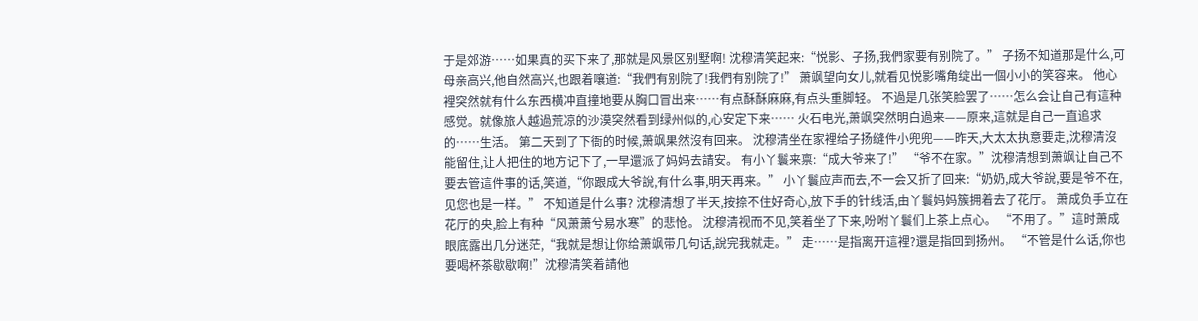于是郊游……如果真的买下来了,那就是风景区别墅啊! 沈穆清笑起来:“悦影、子扬,我們家要有别院了。” 子扬不知道那是什么,可母亲高兴,他自然高兴,也跟着嚷道:“我們有别院了!我們有别院了!” 萧飒望向女儿,就看见悦影嘴角绽出一個小小的笑容来。 他心裡突然就有什么东西横冲直撞地要从胸口冒出来……有点酥酥麻麻,有点头重脚轻。 不過是几张笑脸罢了……怎么会让自己有這种感觉。就像旅人越過荒凉的沙漠突然看到绿州似的,心安定下来…… 火石电光,萧飒突然明白過来——原来,這就是自己一直追求的……生活。 第二天到了下衙的时候,萧飒果然沒有回来。 沈穆清坐在家裡给子扬缝件小兜兜——昨天,大太太执意要走,沈穆清沒能留住,让人把住的地方记下了,一早還派了妈妈去請安。 有小丫鬟来禀:“成大爷来了!” “爷不在家。”沈穆清想到萧飒让自己不要去管這件事的话,笑道,“你跟成大爷說,有什么事,明天再来。” 小丫鬟应声而去,不一会又折了回来:“奶奶,成大爷說,要是爷不在,见您也是一样。” 不知道是什么事? 沈穆清想了半天,按捺不住好奇心,放下手的针线活,由丫鬟妈妈簇拥着去了花厅。 萧成负手立在花厅的央,脸上有种“风萧萧兮易水寒”的悲怆。 沈穆清视而不见,笑着坐了下来,吩咐丫鬟们上茶上点心。 “不用了。”這时萧成眼底露出几分迷茫,“我就是想让你给萧飒带几句话,說完我就走。” 走……是指离开這裡?還是指回到扬州。 “不管是什么话,你也要喝杯茶歇歇啊!”沈穆清笑着請他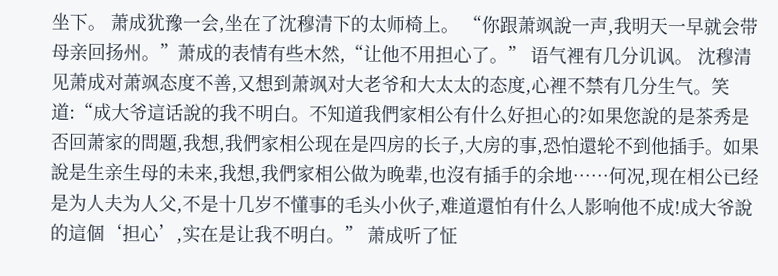坐下。 萧成犹豫一会,坐在了沈穆清下的太师椅上。 “你跟萧飒說一声,我明天一早就会带母亲回扬州。”萧成的表情有些木然,“让他不用担心了。” 语气裡有几分讥讽。 沈穆清见萧成对萧飒态度不善,又想到萧飒对大老爷和大太太的态度,心裡不禁有几分生气。笑道:“成大爷這话說的我不明白。不知道我們家相公有什么好担心的?如果您說的是茶秀是否回萧家的問題,我想,我們家相公现在是四房的长子,大房的事,恐怕還轮不到他插手。如果說是生亲生母的未来,我想,我們家相公做为晚辈,也沒有插手的余地……何况,现在相公已经是为人夫为人父,不是十几岁不懂事的毛头小伙子,难道還怕有什么人影响他不成!成大爷說的這個‘担心’,实在是让我不明白。” 萧成听了怔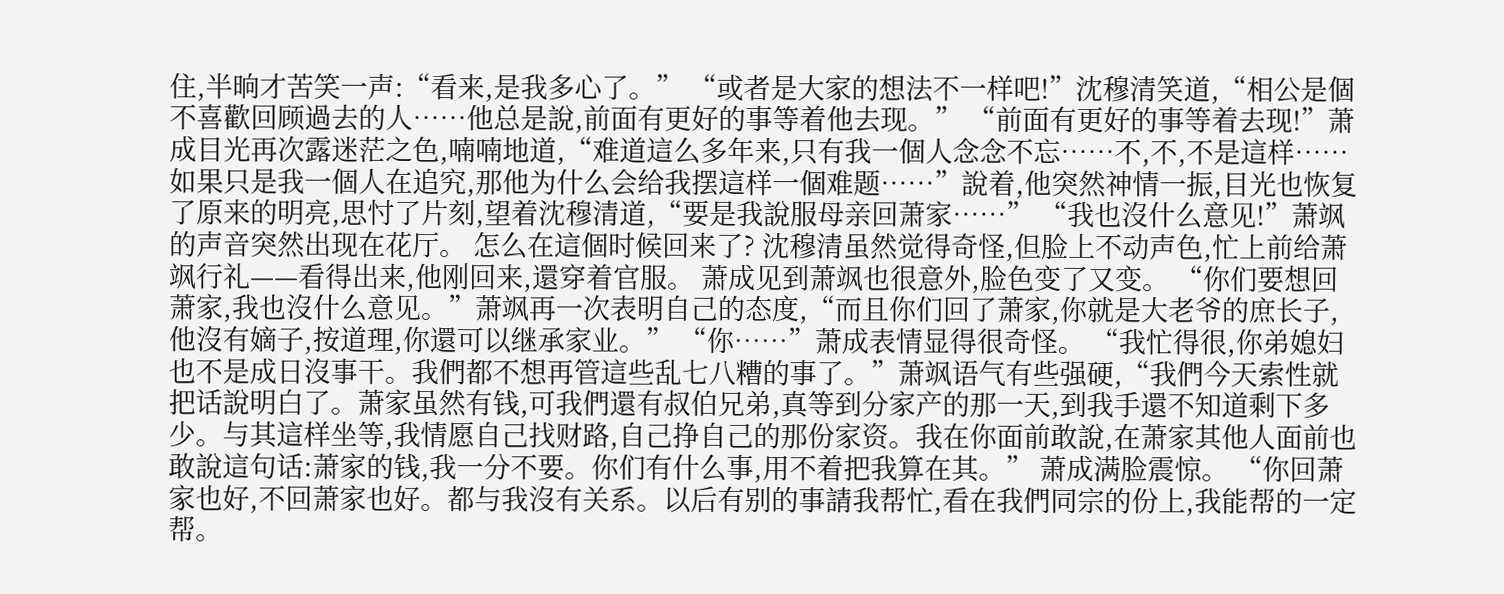住,半晌才苦笑一声:“看来,是我多心了。” “或者是大家的想法不一样吧!”沈穆清笑道,“相公是個不喜歡回顾過去的人……他总是說,前面有更好的事等着他去现。” “前面有更好的事等着去现!”萧成目光再次露迷茫之色,喃喃地道,“难道這么多年来,只有我一個人念念不忘……不,不,不是這样……如果只是我一個人在追究,那他为什么会给我摆這样一個难题……”說着,他突然神情一振,目光也恢复了原来的明亮,思忖了片刻,望着沈穆清道,“要是我說服母亲回萧家……” “我也沒什么意见!”萧飒的声音突然出现在花厅。 怎么在這個时候回来了? 沈穆清虽然觉得奇怪,但脸上不动声色,忙上前给萧飒行礼——看得出来,他刚回来,還穿着官服。 萧成见到萧飒也很意外,脸色变了又变。 “你们要想回萧家,我也沒什么意见。”萧飒再一次表明自己的态度,“而且你们回了萧家,你就是大老爷的庶长子,他沒有嫡子,按道理,你還可以继承家业。” “你……”萧成表情显得很奇怪。 “我忙得很,你弟媳妇也不是成日沒事干。我們都不想再管這些乱七八糟的事了。”萧飒语气有些强硬,“我們今天索性就把话說明白了。萧家虽然有钱,可我們還有叔伯兄弟,真等到分家产的那一天,到我手還不知道剩下多少。与其這样坐等,我情愿自己找财路,自己挣自己的那份家资。我在你面前敢說,在萧家其他人面前也敢說這句话:萧家的钱,我一分不要。你们有什么事,用不着把我算在其。” 萧成满脸震惊。 “你回萧家也好,不回萧家也好。都与我沒有关系。以后有别的事請我帮忙,看在我們同宗的份上,我能帮的一定帮。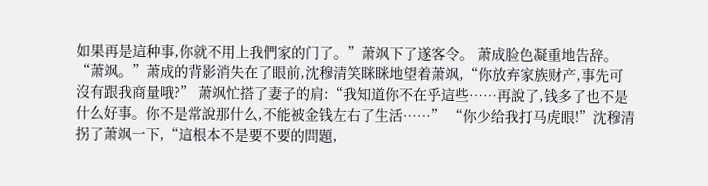如果再是這种事,你就不用上我們家的门了。”萧飒下了遂客令。 萧成脸色凝重地告辞。 “萧飒。”萧成的背影消失在了眼前,沈穆清笑眯眯地望着萧飒,“你放弃家族财产,事先可沒有跟我商量哦?” 萧飒忙搭了妻子的肩:“我知道你不在乎這些……再說了,钱多了也不是什么好事。你不是常說那什么,不能被金钱左右了生活……” “你少给我打马虎眼!”沈穆清拐了萧飒一下,“這根本不是要不要的問題,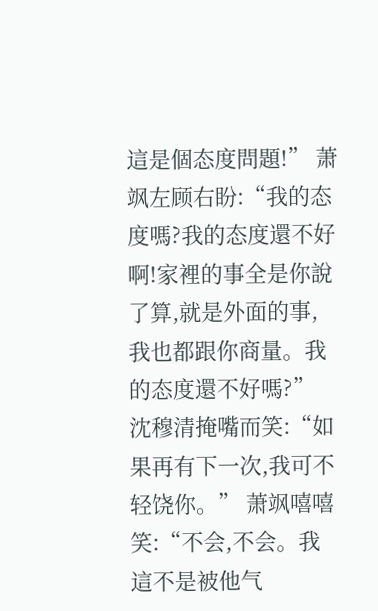這是個态度問題!” 萧飒左顾右盼:“我的态度嗎?我的态度還不好啊!家裡的事全是你說了算,就是外面的事,我也都跟你商量。我的态度還不好嗎?” 沈穆清掩嘴而笑:“如果再有下一次,我可不轻饶你。” 萧飒嘻嘻笑:“不会,不会。我這不是被他气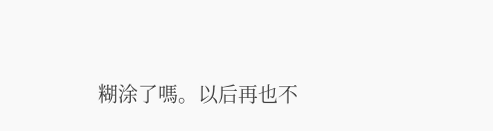糊涂了嗎。以后再也不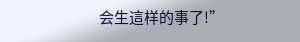会生這样的事了!”